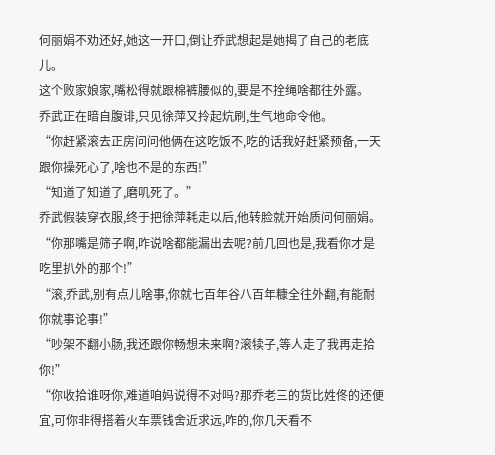何丽娟不劝还好,她这一开口,倒让乔武想起是她揭了自己的老底儿。
这个败家娘家,嘴松得就跟棉裤腰似的,要是不拴绳啥都往外露。
乔武正在暗自腹诽,只见徐萍又拎起炕刷,生气地命令他。
“你赶紧滚去正房问问他俩在这吃饭不,吃的话我好赶紧预备,一天跟你操死心了,啥也不是的东西!”
“知道了知道了,磨叽死了。”
乔武假装穿衣服,终于把徐萍耗走以后,他转脸就开始质问何丽娟。
“你那嘴是筛子啊,咋说啥都能漏出去呢?前几回也是,我看你才是吃里扒外的那个!”
“滚,乔武,别有点儿啥事,你就七百年谷八百年糠全往外翻,有能耐你就事论事!”
“吵架不翻小肠,我还跟你畅想未来啊?滚犊子,等人走了我再走拾你!”
“你收拾谁呀你,难道咱妈说得不对吗?那乔老三的货比姓佟的还便宜,可你非得搭着火车票钱舍近求远,咋的,你几天看不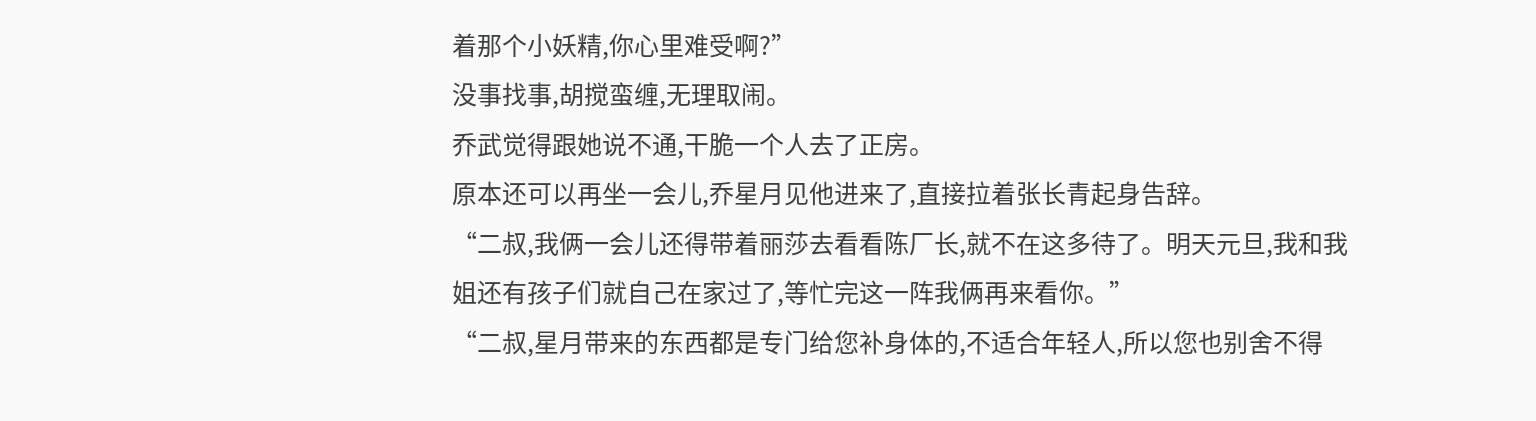着那个小妖精,你心里难受啊?”
没事找事,胡搅蛮缠,无理取闹。
乔武觉得跟她说不通,干脆一个人去了正房。
原本还可以再坐一会儿,乔星月见他进来了,直接拉着张长青起身告辞。
“二叔,我俩一会儿还得带着丽莎去看看陈厂长,就不在这多待了。明天元旦,我和我姐还有孩子们就自己在家过了,等忙完这一阵我俩再来看你。”
“二叔,星月带来的东西都是专门给您补身体的,不适合年轻人,所以您也别舍不得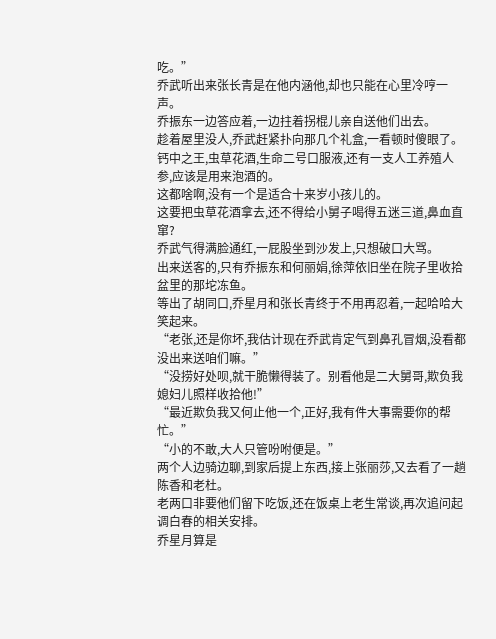吃。”
乔武听出来张长青是在他内涵他,却也只能在心里冷哼一声。
乔振东一边答应着,一边拄着拐棍儿亲自送他们出去。
趁着屋里没人,乔武赶紧扑向那几个礼盒,一看顿时傻眼了。
钙中之王,虫草花酒,生命二号口服液,还有一支人工养殖人参,应该是用来泡酒的。
这都啥啊,没有一个是适合十来岁小孩儿的。
这要把虫草花酒拿去,还不得给小舅子喝得五迷三道,鼻血直窜?
乔武气得满脸通红,一屁股坐到沙发上,只想破口大骂。
出来送客的,只有乔振东和何丽娟,徐萍依旧坐在院子里收拾盆里的那坨冻鱼。
等出了胡同口,乔星月和张长青终于不用再忍着,一起哈哈大笑起来。
“老张,还是你坏,我估计现在乔武肯定气到鼻孔冒烟,没看都没出来送咱们嘛。”
“没捞好处呗,就干脆懒得装了。别看他是二大舅哥,欺负我媳妇儿照样收拾他!”
“最近欺负我又何止他一个,正好,我有件大事需要你的帮忙。”
“小的不敢,大人只管吩咐便是。”
两个人边骑边聊,到家后提上东西,接上张丽莎,又去看了一趟陈香和老杜。
老两口非要他们留下吃饭,还在饭桌上老生常谈,再次追问起调白春的相关安排。
乔星月算是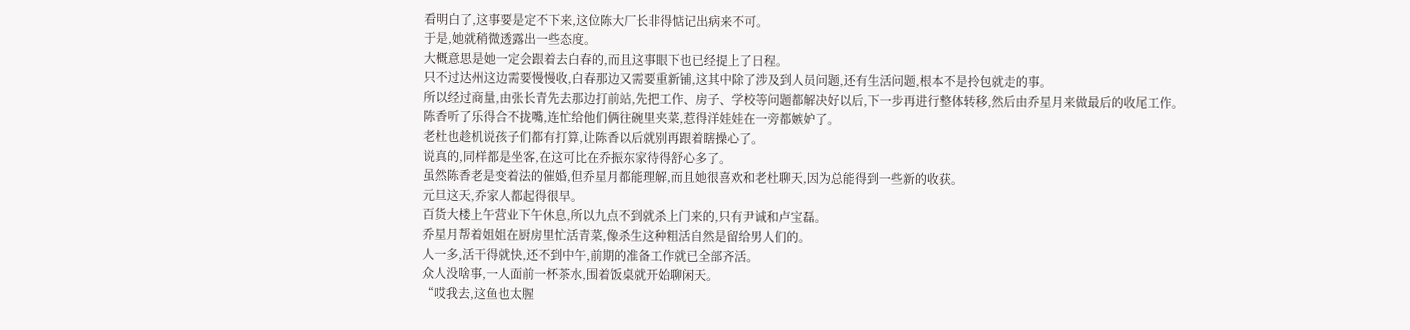看明白了,这事要是定不下来,这位陈大厂长非得惦记出病来不可。
于是,她就稍微透露出一些态度。
大概意思是她一定会跟着去白春的,而且这事眼下也已经提上了日程。
只不过达州这边需要慢慢收,白春那边又需要重新铺,这其中除了涉及到人员问题,还有生活问题,根本不是拎包就走的事。
所以经过商量,由张长青先去那边打前站,先把工作、房子、学校等问题都解决好以后,下一步再进行整体转移,然后由乔星月来做最后的收尾工作。
陈香听了乐得合不拢嘴,连忙给他们俩往碗里夹菜,惹得洋娃娃在一旁都嫉妒了。
老杜也趁机说孩子们都有打算,让陈香以后就别再跟着瞎操心了。
说真的,同样都是坐客,在这可比在乔振东家待得舒心多了。
虽然陈香老是变着法的催婚,但乔星月都能理解,而且她很喜欢和老杜聊天,因为总能得到一些新的收获。
元旦这天,乔家人都起得很早。
百货大楼上午营业下午休息,所以九点不到就杀上门来的,只有尹诚和卢宝磊。
乔星月帮着姐姐在厨房里忙活青菜,像杀生这种粗活自然是留给男人们的。
人一多,活干得就快,还不到中午,前期的准备工作就已全部齐活。
众人没啥事,一人面前一杯茶水,围着饭桌就开始聊闲天。
“哎我去,这鱼也太腥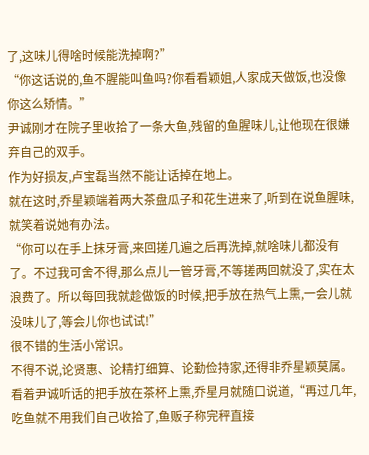了,这味儿得啥时候能洗掉啊?”
“你这话说的,鱼不腥能叫鱼吗?你看看颖姐,人家成天做饭,也没像你这么矫情。”
尹诚刚才在院子里收拾了一条大鱼,残留的鱼腥味儿,让他现在很嫌弃自己的双手。
作为好损友,卢宝磊当然不能让话掉在地上。
就在这时,乔星颖端着两大茶盘瓜子和花生进来了,听到在说鱼腥味,就笑着说她有办法。
“你可以在手上抹牙膏,来回搓几遍之后再洗掉,就啥味儿都没有了。不过我可舍不得,那么点儿一管牙膏,不等搓两回就没了,实在太浪费了。所以每回我就趁做饭的时候,把手放在热气上熏,一会儿就没味儿了,等会儿你也试试!”
很不错的生活小常识。
不得不说,论贤惠、论精打细算、论勤俭持家,还得非乔星颖莫属。
看着尹诚听话的把手放在茶杯上熏,乔星月就随口说道,“再过几年,吃鱼就不用我们自己收拾了,鱼贩子称完秤直接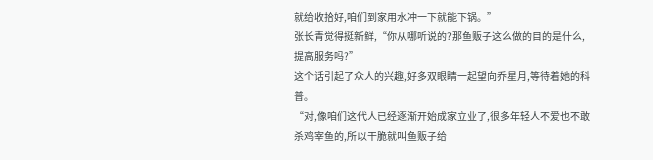就给收拾好,咱们到家用水冲一下就能下锅。”
张长青觉得挺新鲜,“你从哪听说的?那鱼贩子这么做的目的是什么,提高服务吗?”
这个话引起了众人的兴趣,好多双眼睛一起望向乔星月,等待着她的科普。
“对,像咱们这代人已经逐渐开始成家立业了,很多年轻人不爱也不敢杀鸡宰鱼的,所以干脆就叫鱼贩子给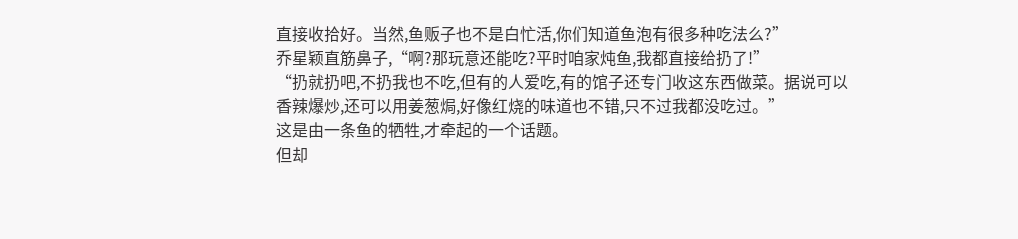直接收拾好。当然,鱼贩子也不是白忙活,你们知道鱼泡有很多种吃法么?”
乔星颖直筋鼻子,“啊?那玩意还能吃?平时咱家炖鱼,我都直接给扔了!”
“扔就扔吧,不扔我也不吃,但有的人爱吃,有的馆子还专门收这东西做菜。据说可以香辣爆炒,还可以用姜葱焗,好像红烧的味道也不错,只不过我都没吃过。”
这是由一条鱼的牺牲,才牵起的一个话题。
但却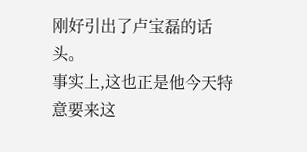刚好引出了卢宝磊的话头。
事实上,这也正是他今天特意要来这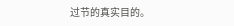过节的真实目的。